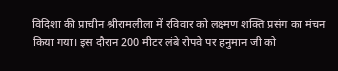विदिशा की प्राचीन श्रीरामलीला में रविवार को लक्ष्मण शक्ति प्रसंग का मंचन किया गया। इस दौरान 200 मीटर लंबे रोपवे पर हनुमान जी को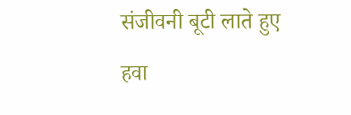संजीवनी बूटी लाते हुए हवा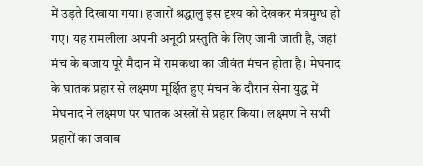में उड़ते दिखाया गया। हजारों श्रद्धालु इस दृश्य को देखकर मंत्रमुग्ध हो गए। यह रामलीला अपनी अनूठी प्रस्तुति के लिए जानी जाती है, जहां मंच के बजाय पूरे मैदान में रामकथा का जीवंत मंचन होता है। मेघनाद के घातक प्रहार से लक्ष्मण मूर्क्षित हुए मंचन के दौरान सेना युद्ध में मेघनाद ने लक्ष्मण पर घातक अस्त्रों से प्रहार किया। लक्ष्मण ने सभी प्रहारों का जवाब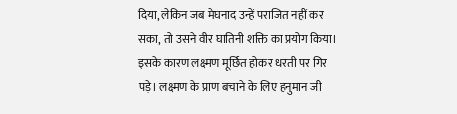दिया, लेकिन जब मेघनाद उन्हें पराजित नहीं कर सका, तो उसने वीर घातिनी शक्ति का प्रयोग किया। इसके कारण लक्ष्मण मूर्छित होकर धरती पर गिर पड़े। लक्ष्मण के प्राण बचाने के लिए हनुमान जी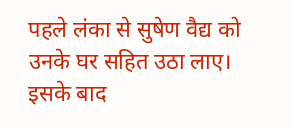पहले लंका से सुषेण वैद्य को उनके घर सहित उठा लाए। इसके बाद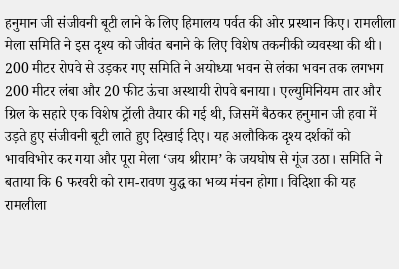हनुमान जी संजीवनी बूटी लाने के लिए हिमालय पर्वत की ओर प्रस्थान किए। रामलीला मेला समिति ने इस दृश्य को जीवंत बनाने के लिए विशेष तकनीकी व्यवस्था की थी। 200 मीटर रोपवे से उड़कर गए समिति ने अयोध्या भवन से लंका भवन तक लगभग 200 मीटर लंबा और 20 फीट ऊंचा अस्थायी रोपवे बनाया। एल्युमिनियम तार और ग्रिल के सहारे एक विशेष ट्रॉली तैयार की गई थी, जिसमें बैठकर हनुमान जी हवा में उड़ते हुए संजीवनी बूटी लाते हुए दिखाई दिए। यह अलौकिक दृश्य दर्शकों को भावविभोर कर गया और पूरा मेला ‘जय श्रीराम’ के जयघोष से गूंज उठा। समिति ने बताया कि 6 फरवरी को राम-रावण युद्ध का भव्य मंचन होगा। विदिशा की यह रामलीला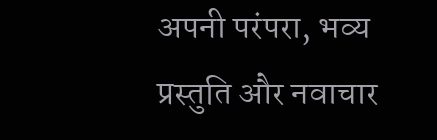अपनी परंपरा, भव्य प्रस्तुति और नवाचार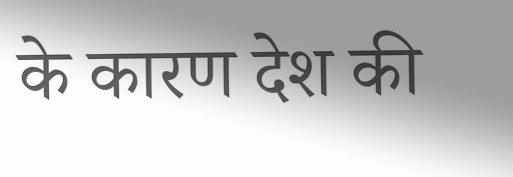के कारण देश की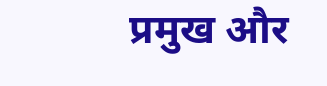प्रमुख और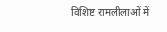विशिष्ट रामलीलाओं में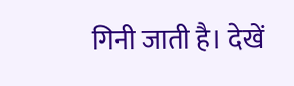गिनी जाती है। देखें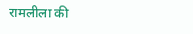रामलीला की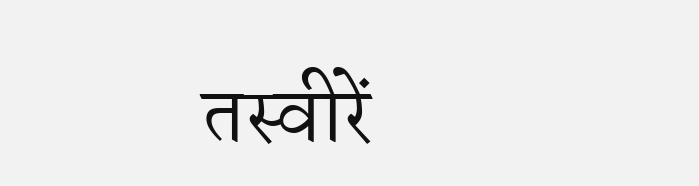तस्वीरें